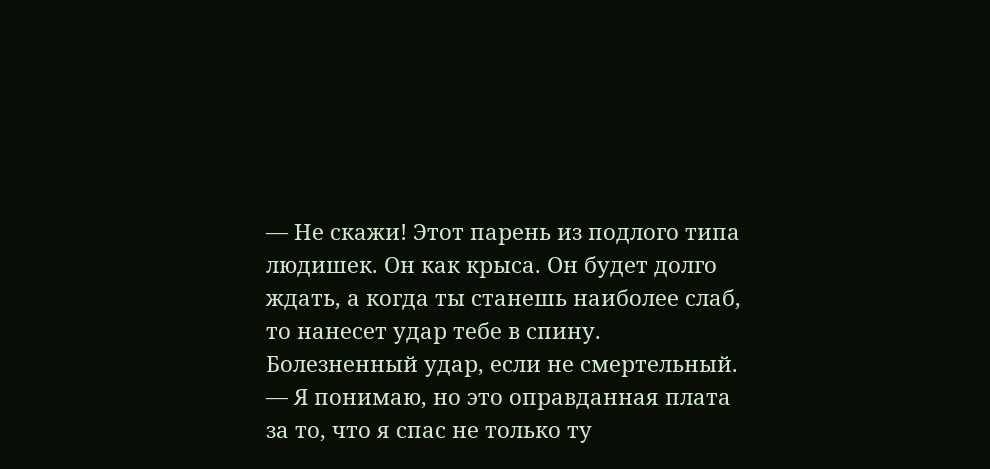— Не скажи! Этот парень из подлого типа людишек. Он как крыса. Он будет долго ждать, а когда ты станешь наиболее слаб, то нанесет удар тебе в спину. Болезненный удар, если не смертельный.
— Я понимаю, но это оправданная плата за то, что я спас не только ту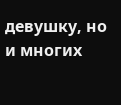девушку, но и многих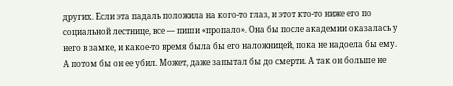других. Если эта падаль положила на кого-то глаз, и этот кто-то ниже его по социальной лестнице, все — пиши «пропало». Она бы после академии оказалась у него в замке, и какое-то время была бы его наложницей, пока не надоела бы ему. А потом бы он ее убил. Может, даже запытал бы до смерти. А так он больше не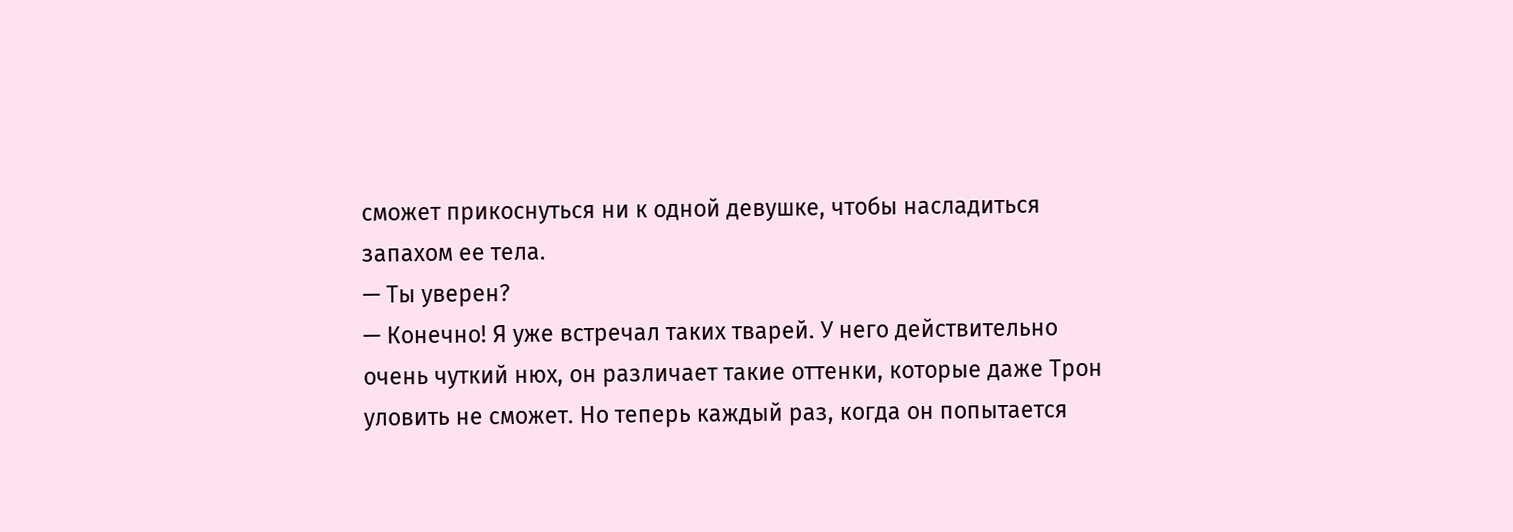сможет прикоснуться ни к одной девушке, чтобы насладиться запахом ее тела.
— Ты уверен?
— Конечно! Я уже встречал таких тварей. У него действительно очень чуткий нюх, он различает такие оттенки, которые даже Трон уловить не сможет. Но теперь каждый раз, когда он попытается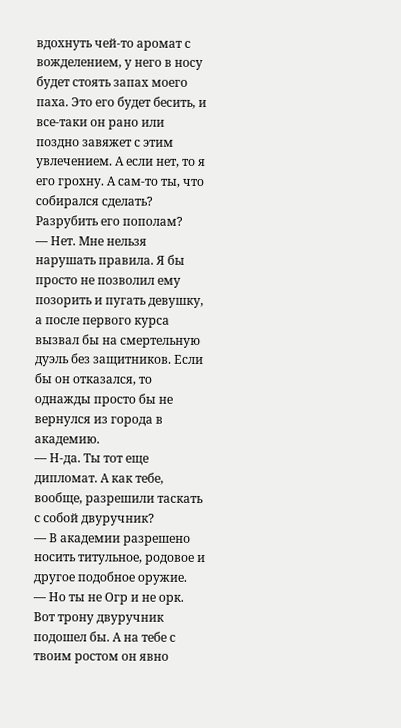вдохнуть чей-то аромат с вожделением, у него в носу будет стоять запах моего паха. Это его будет бесить, и все-таки он рано или поздно завяжет с этим увлечением. А если нет, то я его грохну. А сам-то ты, что собирался сделать? Разрубить его пополам?
— Нет. Мне нельзя нарушать правила. Я бы просто не позволил ему позорить и пугать девушку, а после первого курса вызвал бы на смертельную дуэль без защитников. Если бы он отказался, то однажды просто бы не вернулся из города в академию.
— Н-да. Ты тот еще дипломат. А как тебе, вообще, разрешили таскать с собой двуручник?
— В академии разрешено носить титульное, родовое и другое подобное оружие.
— Но ты не Огр и не орк. Вот трону двуручник подошел бы. А на тебе с твоим ростом он явно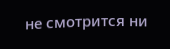не смотрится ни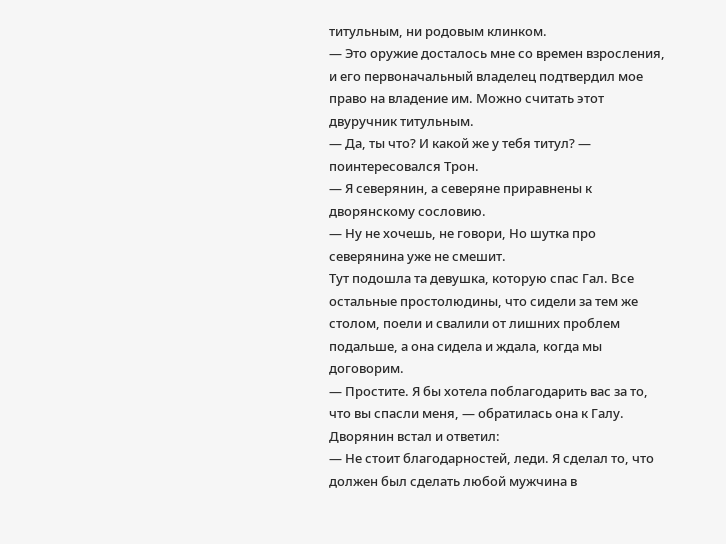титульным, ни родовым клинком.
— Это оружие досталось мне со времен взросления, и его первоначальный владелец подтвердил мое право на владение им. Можно считать этот двуручник титульным.
— Да, ты что? И какой же у тебя титул? — поинтересовался Трон.
— Я северянин, а северяне приравнены к дворянскому сословию.
— Ну не хочешь, не говори, Но шутка про северянина уже не смешит.
Тут подошла та девушка, которую спас Гал. Все остальные простолюдины, что сидели за тем же столом, поели и свалили от лишних проблем подальше, а она сидела и ждала, когда мы договорим.
— Простите. Я бы хотела поблагодарить вас за то, что вы спасли меня, — обратилась она к Галу.
Дворянин встал и ответил:
— Не стоит благодарностей, леди. Я сделал то, что должен был сделать любой мужчина в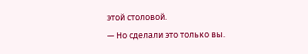этой столовой.
— Но сделали это только вы.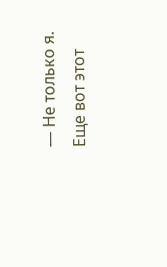— Не только я. Еще вот этот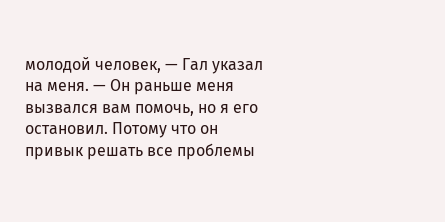молодой человек, — Гал указал на меня. — Он раньше меня вызвался вам помочь, но я его остановил. Потому что он привык решать все проблемы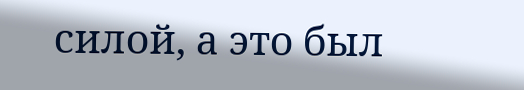силой, а это был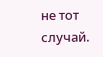не тот случай.